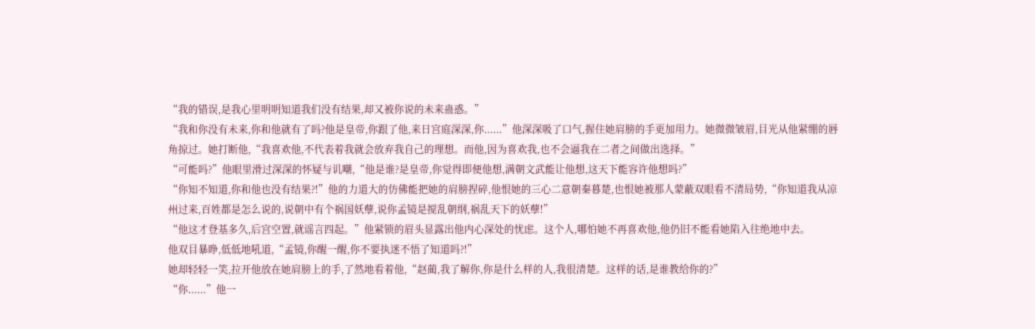“我的错误,是我心里明明知道我们没有结果,却又被你说的未来蛊惑。”
“我和你没有未来,你和他就有了吗?他是皇帝,你跟了他,来日宫庭深深,你......”他深深吸了口气,握住她肩膀的手更加用力。她微微皱眉,目光从他紧绷的唇角掠过。她打断他,“我喜欢他,不代表着我就会放弃我自己的理想。而他,因为喜欢我,也不会逼我在二者之间做出选择。”
“可能吗?”他眼里滑过深深的怀疑与讥嘲,“他是谁?是皇帝,你觉得即便他想,满朝文武能让他想,这天下能容许他想吗?”
“你知不知道,你和他也没有结果?!”他的力道大的仿佛能把她的肩膀捏碎,他恨她的三心二意朝秦暮楚,也恨她被那人蒙蔽双眼看不清局势,“你知道我从凉州过来,百姓都是怎么说的,说朝中有个祸国妖孽,说你孟镜是搅乱朝纲,祸乱天下的妖孽!”
“他这才登基多久,后宫空置,就谣言四起。”他紧锁的眉头显露出他内心深处的忧虑。这个人,哪怕她不再喜欢他,他仍旧不能看她陷入往绝地中去。
他双目暴睁,低低地吼道,“孟镜,你醒一醒,你不要执迷不悟了知道吗?!”
她却轻轻一笑,拉开他放在她肩膀上的手,了然地看着他,“赵蔺,我了解你,你是什么样的人,我很清楚。这样的话,是谁教给你的?”
“你......”他一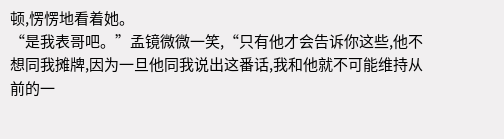顿,愣愣地看着她。
“是我表哥吧。”孟镜微微一笑,“只有他才会告诉你这些,他不想同我摊牌,因为一旦他同我说出这番话,我和他就不可能维持从前的一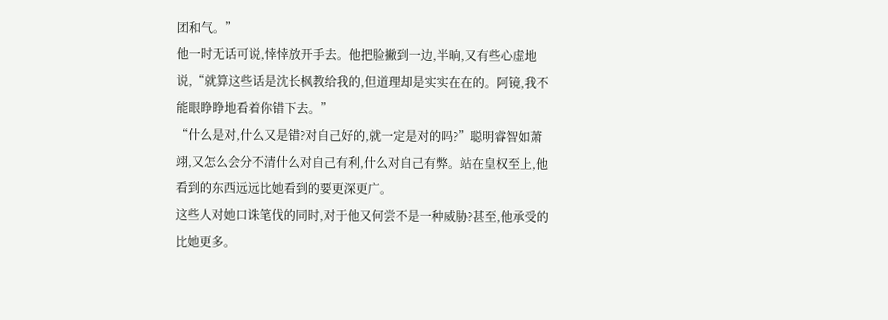团和气。”
他一时无话可说,悻悻放开手去。他把脸撇到一边,半晌,又有些心虚地说,“就算这些话是沈长枫教给我的,但道理却是实实在在的。阿镜,我不能眼睁睁地看着你错下去。”
“什么是对,什么又是错?对自己好的,就一定是对的吗?”聪明睿智如萧翊,又怎么会分不清什么对自己有利,什么对自己有弊。站在皇权至上,他看到的东西远远比她看到的要更深更广。
这些人对她口诛笔伐的同时,对于他又何尝不是一种威胁?甚至,他承受的比她更多。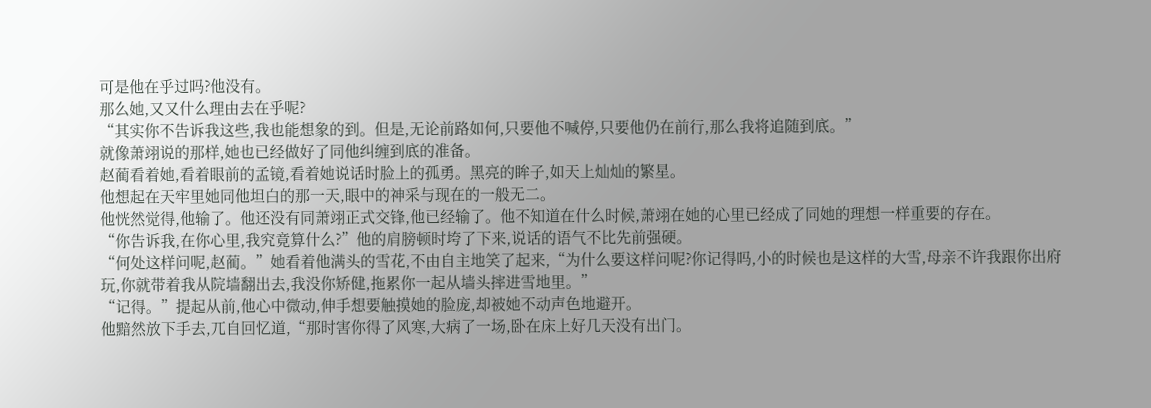可是他在乎过吗?他没有。
那么她,又又什么理由去在乎呢?
“其实你不告诉我这些,我也能想象的到。但是,无论前路如何,只要他不喊停,只要他仍在前行,那么我将追随到底。”
就像萧翊说的那样,她也已经做好了同他纠缠到底的准备。
赵蔺看着她,看着眼前的孟镜,看着她说话时脸上的孤勇。黑亮的眸子,如天上灿灿的繁星。
他想起在天牢里她同他坦白的那一天,眼中的神采与现在的一般无二。
他恍然觉得,他输了。他还没有同萧翊正式交锋,他已经输了。他不知道在什么时候,萧翊在她的心里已经成了同她的理想一样重要的存在。
“你告诉我,在你心里,我究竟算什么?”他的肩膀顿时垮了下来,说话的语气不比先前强硬。
“何处这样问呢,赵蔺。”她看着他满头的雪花,不由自主地笑了起来,“为什么要这样问呢?你记得吗,小的时候也是这样的大雪,母亲不许我跟你出府玩,你就带着我从院墙翻出去,我没你矫健,拖累你一起从墙头摔进雪地里。”
“记得。”提起从前,他心中微动,伸手想要触摸她的脸庞,却被她不动声色地避开。
他黯然放下手去,兀自回忆道,“那时害你得了风寒,大病了一场,卧在床上好几天没有出门。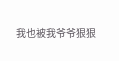我也被我爷爷狠狠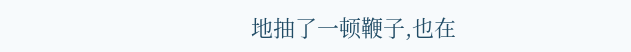地抽了一顿鞭子,也在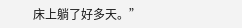床上躺了好多天。”